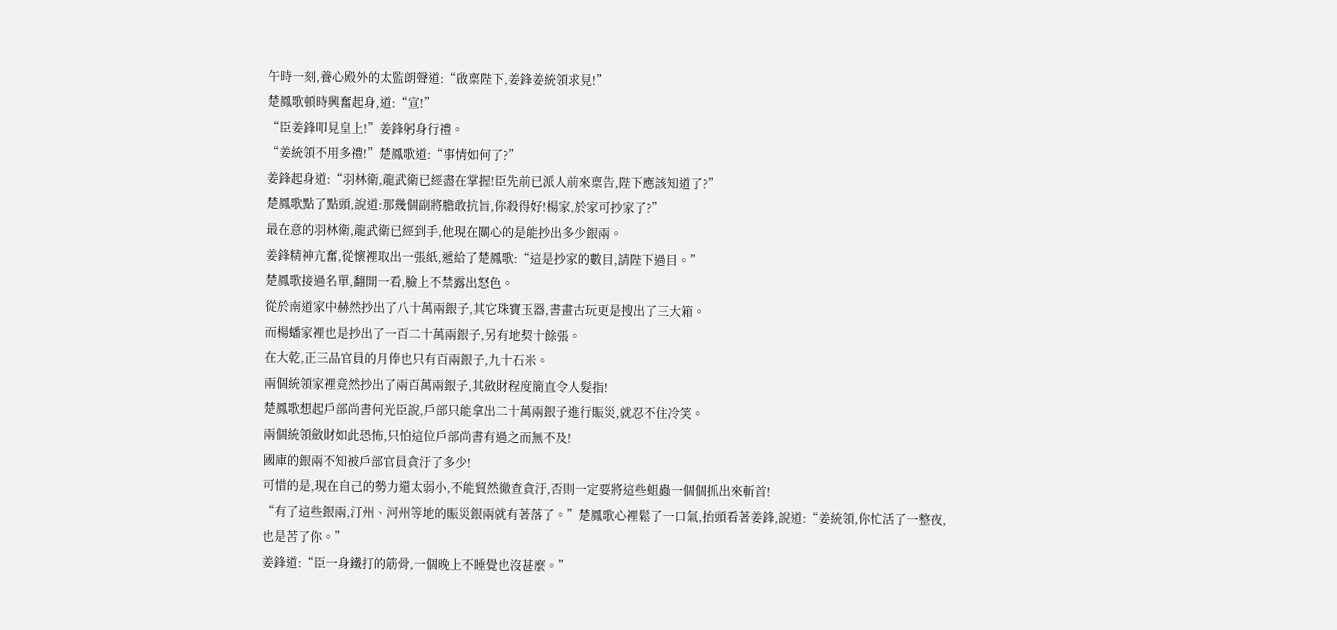午時一刻,養心殿外的太監朗聲道:“啟稟陛下,姜鋒姜統領求見!”
楚鳳歌頓時興奮起身,道:“宣!”
“臣姜鋒叩見皇上!”姜鋒躬身行禮。
“姜統領不用多禮!”楚鳳歌道:“事情如何了?”
姜鋒起身道:“羽林衛,龍武衛已經盡在掌握!臣先前已派人前來稟告,陛下應該知道了?”
楚鳳歌點了點頭,說道:那幾個副將膽敢抗旨,你殺得好!楊家,於家可抄家了?”
最在意的羽林衛,龍武衛已經到手,他現在關心的是能抄出多少銀兩。
姜鋒精神亢奮,從懷裡取出一張紙,遞給了楚鳳歌:“這是抄家的數目,請陛下過目。”
楚鳳歌接過名單,翻開一看,臉上不禁露出怒色。
從於南道家中赫然抄出了八十萬兩銀子,其它珠寶玉器,書畫古玩更是搜出了三大箱。
而楊蟠家裡也是抄出了一百二十萬兩銀子,另有地契十餘張。
在大乾,正三品官員的月俸也只有百兩銀子,九十石米。
兩個統領家裡竟然抄出了兩百萬兩銀子,其斂財程度簡直令人髮指!
楚鳳歌想起戶部尚書何光臣說,戶部只能拿出二十萬兩銀子進行賑災,就忍不住冷笑。
兩個統領斂財如此恐怖,只怕這位戶部尚書有過之而無不及!
國庫的銀兩不知被戶部官員貪汙了多少!
可惜的是,現在自己的勢力還太弱小,不能貿然徹查貪汙,否則一定要將這些蛆蟲一個個抓出來斬首!
“有了這些銀兩,汀州、河州等地的賑災銀兩就有著落了。”楚鳳歌心裡鬆了一口氣,抬頭看著姜鋒,說道:“姜統領,你忙活了一整夜,也是苦了你。”
姜鋒道:“臣一身鐵打的筋骨,一個晚上不睡覺也沒甚麼。”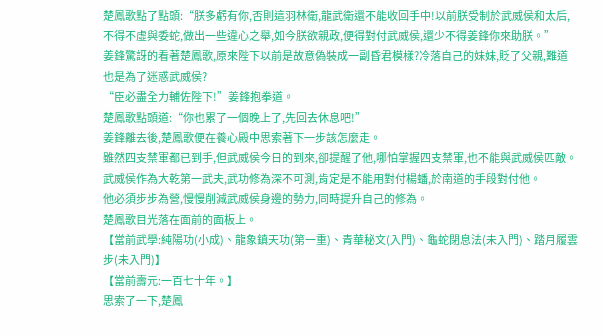楚鳳歌點了點頭:“朕多虧有你,否則這羽林衛,龍武衛還不能收回手中!以前朕受制於武威侯和太后,不得不虛與委蛇,做出一些違心之舉,如今朕欲親政,便得對付武威侯,還少不得姜鋒你來助朕。”
姜鋒驚訝的看著楚鳳歌,原來陛下以前是故意偽裝成一副昏君模樣?冷落自己的妹妹,貶了父親,難道也是為了迷惑武威侯?
“臣必盡全力輔佐陛下!”姜鋒抱拳道。
楚鳳歌點頭道:“你也累了一個晚上了,先回去休息吧!”
姜鋒離去後,楚鳳歌便在養心殿中思索著下一步該怎麼走。
雖然四支禁軍都已到手,但武威侯今日的到來,卻提醒了他,哪怕掌握四支禁軍,也不能與武威侯匹敵。
武威侯作為大乾第一武夫,武功修為深不可測,肯定是不能用對付楊蟠,於南道的手段對付他。
他必須步步為營,慢慢削減武威侯身邊的勢力,同時提升自己的修為。
楚鳳歌目光落在面前的面板上。
【當前武學:純陽功(小成)、龍象鎮天功(第一重)、青華秘文(入門)、龜蛇閉息法(未入門)、踏月履雲步(未入門)】
【當前壽元:一百七十年。】
思索了一下,楚鳳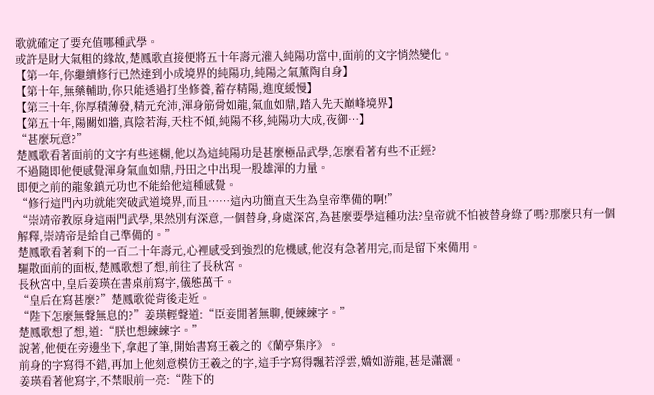歌就確定了要充值哪種武學。
或許是財大氣粗的緣故,楚鳳歌直接便將五十年壽元灌入純陽功當中,面前的文字悄然變化。
【第一年,你繼續修行已然達到小成境界的純陽功,純陽之氣薰陶自身】
【第十年,無藥輔助,你只能透過打坐修養,蓄存精陽,進度緩慢】
【第三十年,你厚積薄發,精元充沛,渾身筋骨如龍,氣血如鼎,踏入先天巔峰境界】
【第五十年,陽關如牆,真陰若海,天柱不傾,純陽不移,純陽功大成,夜御…】
“甚麼玩意?”
楚鳳歌看著面前的文字有些迷糊,他以為這純陽功是甚麼極品武學,怎麼看著有些不正經?
不過隨即他便感覺渾身氣血如鼎,丹田之中出現一股雄渾的力量。
即便之前的龍象鎮元功也不能給他這種感覺。
“修行這門內功就能突破武道境界,而且……這內功簡直天生為皇帝準備的啊!”
“崇靖帝教原身這兩門武學,果然別有深意,一個替身,身處深宮,為甚麼要學這種功法?皇帝就不怕被替身綠了嗎?那麼只有一個解釋,崇靖帝是給自己準備的。”
楚鳳歌看著剩下的一百二十年壽元,心裡感受到強烈的危機感,他沒有急著用完,而是留下來備用。
驅散面前的面板,楚鳳歌想了想,前往了長秋宮。
長秋宮中,皇后姜瑛在書桌前寫字,儀態萬千。
“皇后在寫甚麼?”楚鳳歌從背後走近。
“陛下怎麼無聲無息的?”姜瑛輕聲道:“臣妾閒著無聊,便練練字。”
楚鳳歌想了想,道:“朕也想練練字。”
說著,他便在旁邊坐下,拿起了筆,開始書寫王羲之的《蘭亭集序》。
前身的字寫得不錯,再加上他刻意模仿王羲之的字,這手字寫得飄若浮雲,嬌如游龍,甚是瀟灑。
姜瑛看著他寫字,不禁眼前一亮:“陛下的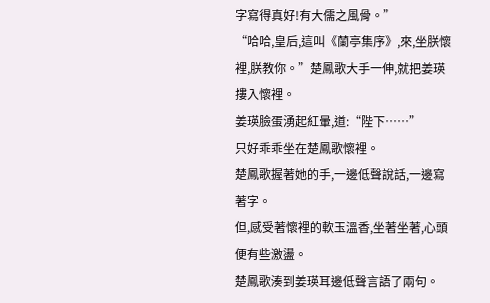字寫得真好!有大儒之風骨。”
“哈哈,皇后,這叫《蘭亭集序》,來,坐朕懷裡,朕教你。”楚鳳歌大手一伸,就把姜瑛摟入懷裡。
姜瑛臉蛋湧起紅暈,道:“陛下……”
只好乖乖坐在楚鳳歌懷裡。
楚鳳歌握著她的手,一邊低聲說話,一邊寫著字。
但,感受著懷裡的軟玉溫香,坐著坐著,心頭便有些激盪。
楚鳳歌湊到姜瑛耳邊低聲言語了兩句。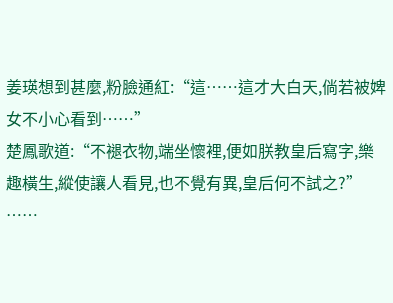姜瑛想到甚麼,粉臉通紅:“這……這才大白天,倘若被婢女不小心看到……”
楚鳳歌道:“不褪衣物,端坐懷裡,便如朕教皇后寫字,樂趣橫生,縱使讓人看見,也不覺有異,皇后何不試之?”
……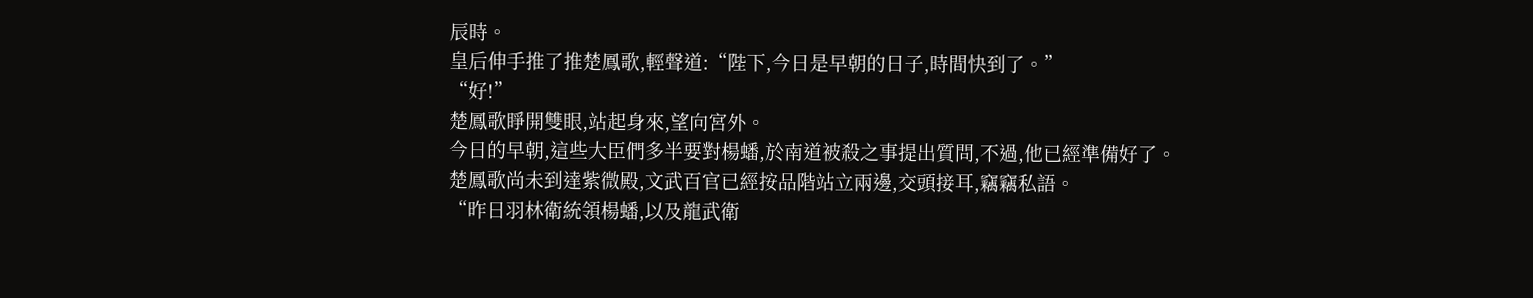辰時。
皇后伸手推了推楚鳳歌,輕聲道:“陛下,今日是早朝的日子,時間快到了。”
“好!”
楚鳳歌睜開雙眼,站起身來,望向宮外。
今日的早朝,這些大臣們多半要對楊蟠,於南道被殺之事提出質問,不過,他已經準備好了。
楚鳳歌尚未到達紫微殿,文武百官已經按品階站立兩邊,交頭接耳,竊竊私語。
“昨日羽林衛統領楊蟠,以及龍武衛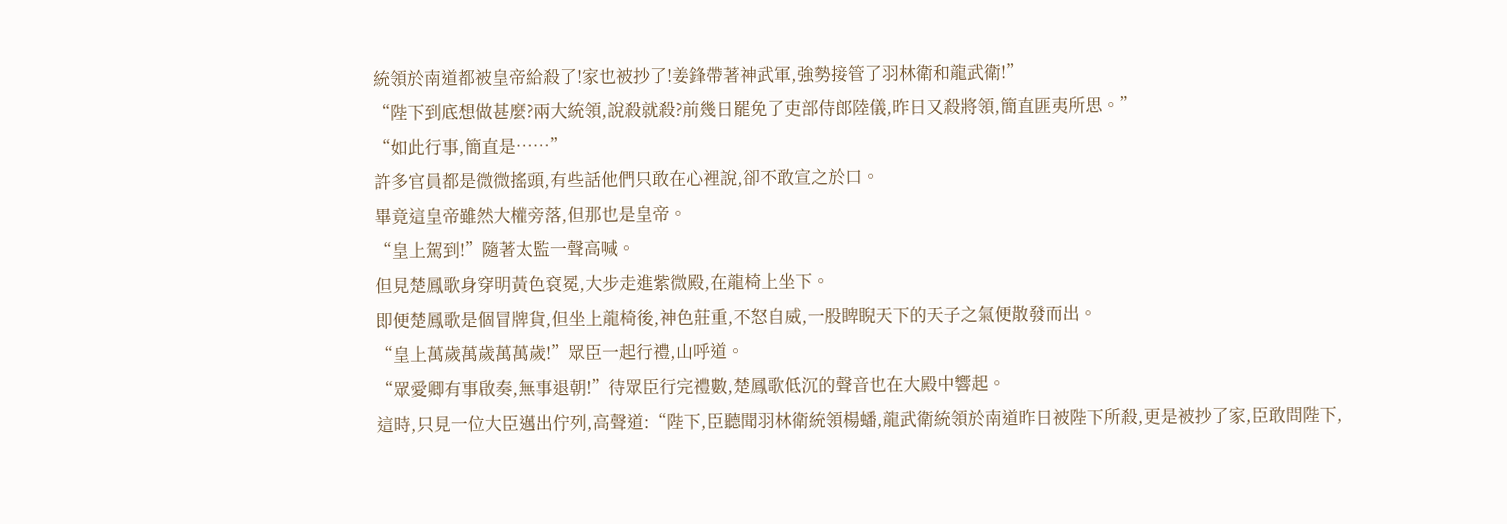統領於南道都被皇帝給殺了!家也被抄了!姜鋒帶著神武軍,強勢接管了羽林衛和龍武衛!”
“陛下到底想做甚麼?兩大統領,說殺就殺?前幾日罷免了吏部侍郎陸儀,昨日又殺將領,簡直匪夷所思。”
“如此行事,簡直是……”
許多官員都是微微搖頭,有些話他們只敢在心裡說,卻不敢宣之於口。
畢竟這皇帝雖然大權旁落,但那也是皇帝。
“皇上駕到!”隨著太監一聲高喊。
但見楚鳳歌身穿明黃色袞冕,大步走進紫微殿,在龍椅上坐下。
即便楚鳳歌是個冒牌貨,但坐上龍椅後,神色莊重,不怒自威,一股睥睨天下的天子之氣便散發而出。
“皇上萬歲萬歲萬萬歲!”眾臣一起行禮,山呼道。
“眾愛卿有事啟奏,無事退朝!”待眾臣行完禮數,楚鳳歌低沉的聲音也在大殿中響起。
這時,只見一位大臣邁出佇列,高聲道:“陛下,臣聽聞羽林衛統領楊蟠,龍武衛統領於南道昨日被陛下所殺,更是被抄了家,臣敢問陛下,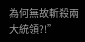為何無故斬殺兩大統領?!”